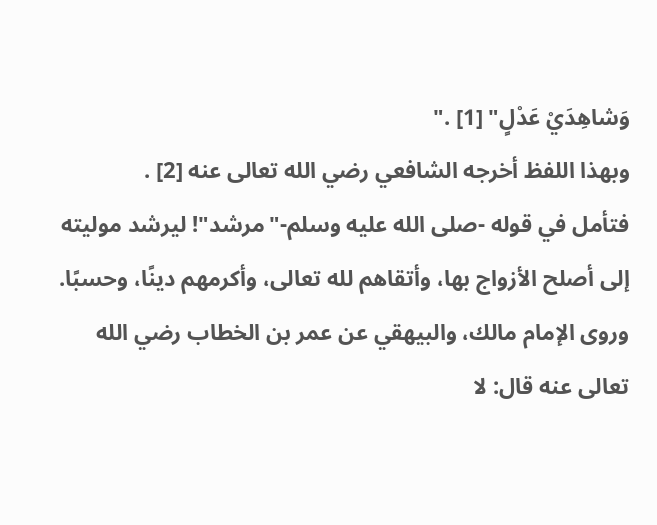وَشاهِدَيْ عَدْلٍ" [1] ."
وبهذا اللفظ أخرجه الشافعي رضي الله تعالى عنه [2] .
فتأمل في قوله -صلى الله عليه وسلم-"مرشد"! ليرشد موليته إلى أصلح الأزواج بها، وأتقاهم لله تعالى، وأكرمهم دينًا، وحسبًا.
وروى الإمام مالك، والبيهقي عن عمر بن الخطاب رضي الله تعالى عنه قال: لا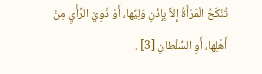تُنْكَحُ الْمَرْأَةُ إِلاَّ بِإِذْنِ وَلِيِّها، أَوْ ذَوِيْ الرَّأْيِ مِنْ أَهْلِها، أَوِ السُّلْطانِ [3] .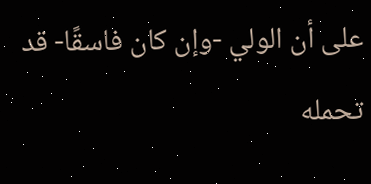على أن الولي -وإن كان فاسقًا- قد تحمله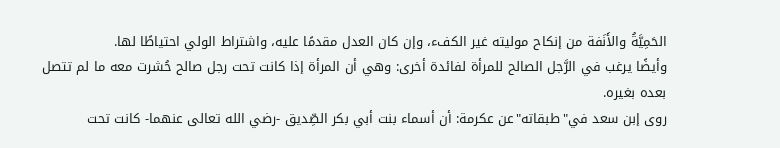الحَمِيَّةُ والأَنَفة من إنكاح موليته غير الكفء، وإن كان العدل مقدمًا عليه، واشتراط الولي احتياطًا لها.
وأيضًا يرغب في الرَّجل الصالح للمرأة لفائدة أخرى: وهي أن المرأة إذا كانت تحت رجل صالح حُشرت معه ما لم تتصل بعده بغيره.
روى إبن سعد في"طبقاته"عن عكرمة: أن أسماء بنت أبي بكر الصِّديق -رضي الله تعالى عنهما- كانت تحت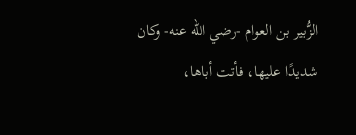الزُّبير بن العوام -رضي الله عنه- وكان شديدًا عليها، فأتت أباها،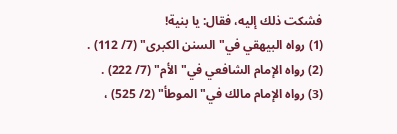فشكت ذلك إليه، فقال: يا بنية!
(1) رواه البيهقي في"السنن الكبرى" (7/ 112) .
(2) رواه الإمام الشافعي في"الأم" (7/ 222) .
(3) رواه الإمام مالك في"الموطأ" (2/ 525) ،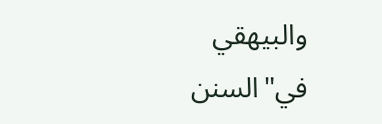والبيهقي في"السنن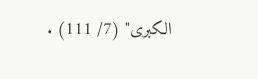الكبرى" (7/ 111) .